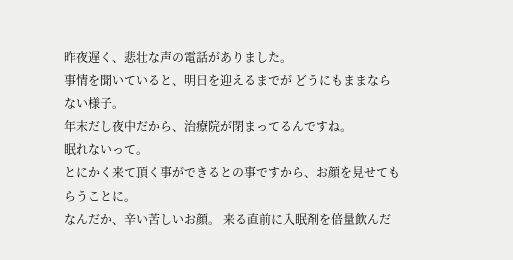昨夜遅く、悲壮な声の電話がありました。
事情を聞いていると、明日を迎えるまでが どうにもままならない様子。
年末だし夜中だから、治療院が閉まってるんですね。
眠れないって。
とにかく来て頂く事ができるとの事ですから、お顔を見せてもらうことに。
なんだか、辛い苦しいお顔。 来る直前に入眠剤を倍量飲んだ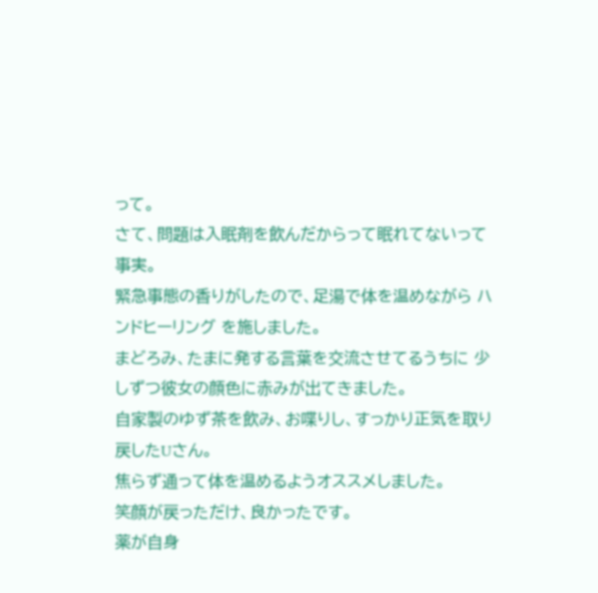って。
さて、問題は入眠剤を飲んだからって眠れてないって事実。
緊急事態の香りがしたので、足湯で体を温めながら ハンドヒーリング を施しました。
まどろみ、たまに発する言葉を交流させてるうちに 少しずつ彼女の顔色に赤みが出てきました。
自家製のゆず茶を飲み、お喋りし、すっかり正気を取り戻したUさん。
焦らず通って体を温めるようオススメしました。
笑顔が戻っただけ、良かったです。
薬が自身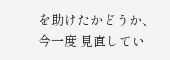を助けたかどうか、今一度 見直してい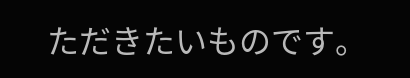ただきたいものです。